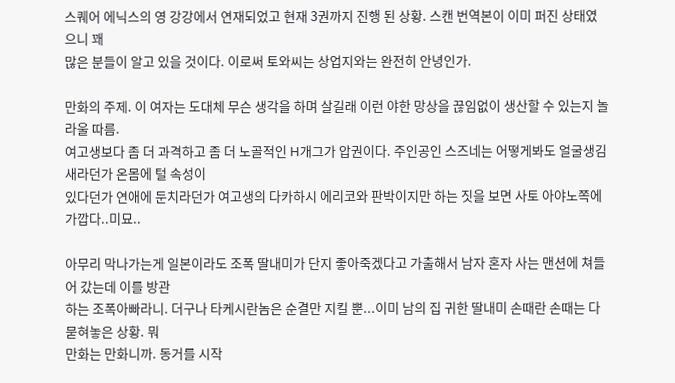스퀘어 에닉스의 영 강강에서 연재되었고 현재 3권까지 진행 된 상황. 스캔 번역본이 이미 퍼진 상태였으니 꽤
많은 분들이 알고 있을 것이다. 이로써 토와씨는 상업지와는 완전히 안녕인가.

만화의 주제. 이 여자는 도대체 무슨 생각을 하며 살길래 이런 야한 망상을 끊임없이 생산할 수 있는지 놀라울 따름.
여고생보다 좀 더 과격하고 좀 더 노골적인 H개그가 압권이다. 주인공인 스즈네는 어떻게봐도 얼굴생김새라던가 온몸에 털 속성이
있다던가 연애에 둔치라던가 여고생의 다카하시 에리코와 판박이지만 하는 짓을 보면 사토 아야노쪽에 가깝다..미묘..

아무리 막나가는게 일본이라도 조폭 딸내미가 단지 좋아죽겠다고 가출해서 남자 혼자 사는 맨션에 쳐들어 갔는데 이를 방관
하는 조폭아빠라니. 더구나 타케시란놈은 순결만 지킬 뿐...이미 남의 집 귀한 딸내미 손때란 손때는 다 묻혀놓은 상황. 뭐
만화는 만화니까. 동거를 시작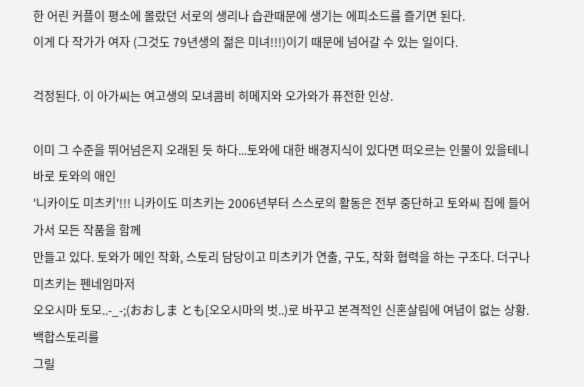한 어린 커플이 평소에 몰랐던 서로의 생리나 습관때문에 생기는 에피소드를 즐기면 된다.
이게 다 작가가 여자 (그것도 79년생의 젊은 미녀!!!)이기 때문에 넘어갈 수 있는 일이다.

걱정된다. 이 아가씨는 여고생의 모녀콤비 히메지와 오가와가 퓨전한 인상.

이미 그 수준을 뛰어넘은지 오래된 듯 하다...토와에 대한 배경지식이 있다면 떠오르는 인물이 있을테니 바로 토와의 애인
'니카이도 미츠키'!!! 니카이도 미츠키는 2006년부터 스스로의 활동은 전부 중단하고 토와씨 집에 들어가서 모든 작품을 함께
만들고 있다. 토와가 메인 작화, 스토리 담당이고 미츠키가 연출, 구도, 작화 협력을 하는 구조다. 더구나 미츠키는 펜네임마저
오오시마 토모..-_-;(おおしま とも[오오시마의 벗..)로 바꾸고 본격적인 신혼살림에 여념이 없는 상황. 백합스토리를
그릴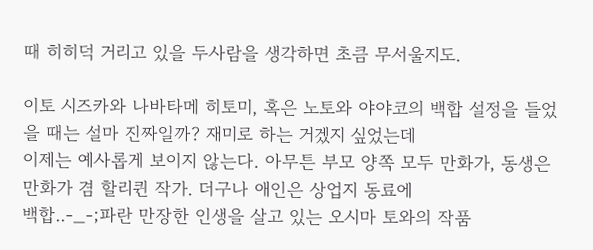때 히히덕 거리고 있을 두사람을 생각하면 초큼 무서울지도.

이토 시즈카와 나바타메 히토미, 혹은 노토와 야야코의 백합 설정을 들었을 때는 설마 진짜일까? 재미로 하는 거겠지 싶었는데
이제는 예사롭게 보이지 않는다. 아무튼 부모 양쪽 모두 만화가, 동생은 만화가 겸 할리퀸 작가. 더구나 애인은 상업지 동료에
백합..-_-;파란 만장한 인생을 살고 있는 오시마 토와의 작품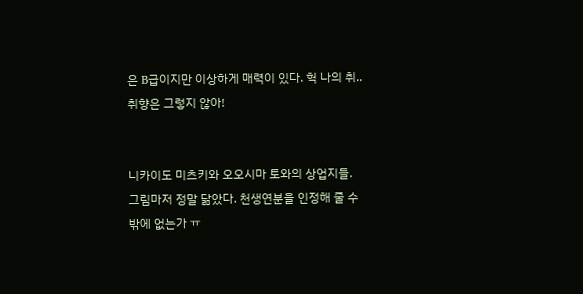은 B급이지만 이상하게 매력이 있다. 헉 나의 취..취향은 그렇지 않아!


니카이도 미츠키와 오오시마 토와의 상업지들. 그림마저 정말 닮았다. 천생연분을 인정해 줄 수 밖에 없는가 ㅠ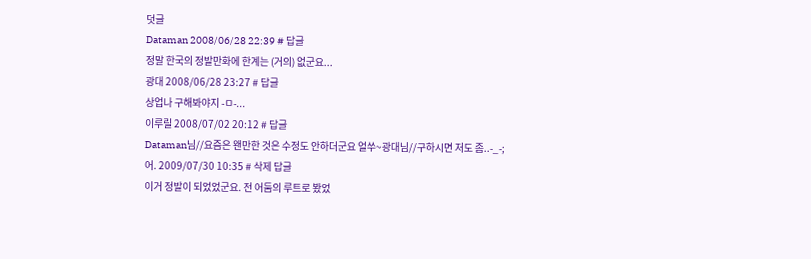덧글
Dataman 2008/06/28 22:39 # 답글
정말 한국의 정발만화에 한계는 (거의) 없군요...
광대 2008/06/28 23:27 # 답글
상업나 구해봐야지 -ㅁ-...
이루릴 2008/07/02 20:12 # 답글
Dataman님//요즘은 왠만한 것은 수정도 안하더군요 얼쑤~광대님//구하시면 저도 좀..-_-;
어. 2009/07/30 10:35 # 삭제 답글
이거 정발이 되었었군요. 전 어둠의 루트로 봤었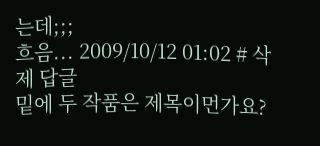는데;;;
흐음... 2009/10/12 01:02 # 삭제 답글
밑에 두 작품은 제목이먼가요?